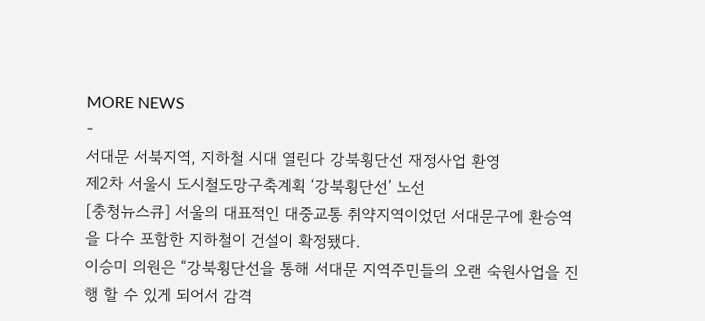MORE NEWS
-
서대문 서북지역, 지하철 시대 열린다 강북횡단선 재정사업 환영
제2차 서울시 도시철도망구축계획 ‘강북횡단선’ 노선
[충청뉴스큐] 서울의 대표적인 대중교통 취약지역이었던 서대문구에 환승역을 다수 포함한 지하철이 건설이 확정됐다.
이승미 의원은 “강북횡단선을 통해 서대문 지역주민들의 오랜 숙원사업을 진행 할 수 있게 되어서 감격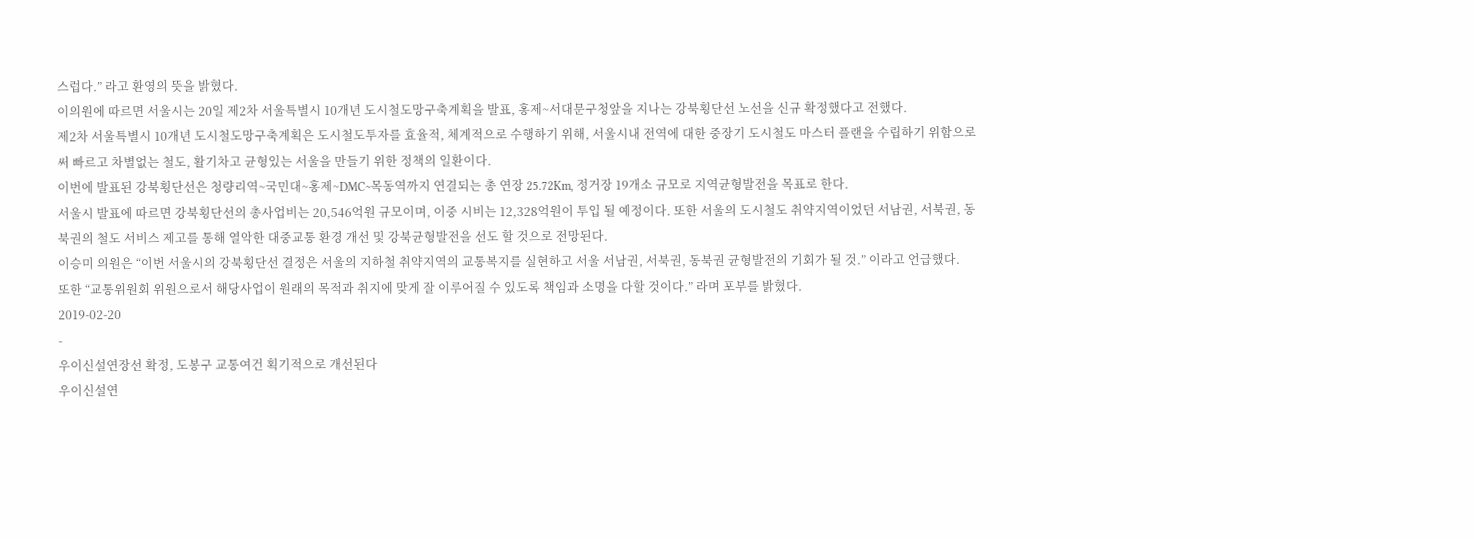스럽다.” 라고 환영의 뜻을 밝혔다.
이의원에 따르면 서울시는 20일 제2차 서울특별시 10개년 도시철도망구축계획을 발표, 홍제~서대문구청앞을 지나는 강북횡단선 노선을 신규 확정했다고 전했다.
제2차 서울특별시 10개년 도시철도망구축계획은 도시철도투자를 효율적, 체계적으로 수행하기 위해, 서울시내 전역에 대한 중장기 도시철도 마스터 플랜을 수립하기 위함으로써 빠르고 차별없는 철도, 활기차고 균형있는 서울을 만들기 위한 정책의 일환이다.
이번에 발표된 강북횡단선은 청량리역~국민대~홍제~DMC~목동역까지 연결되는 총 연장 25.72Km, 정거장 19개소 규모로 지역균형발전을 목표로 한다.
서울시 발표에 따르면 강북횡단선의 총사업비는 20,546억원 규모이며, 이중 시비는 12,328억원이 투입 될 예정이다. 또한 서울의 도시철도 취약지역이었던 서남권, 서북권, 동북권의 철도 서비스 제고를 통해 열악한 대중교통 환경 개선 및 강북균형발전을 선도 할 것으로 전망된다.
이승미 의원은 “이번 서울시의 강북횡단선 결정은 서울의 지하철 취약지역의 교통복지를 실현하고 서울 서남권, 서북권, 동북권 균형발전의 기회가 될 것.” 이라고 언급했다.
또한 “교통위원회 위원으로서 해당사업이 원래의 목적과 취지에 맞게 잘 이루어질 수 있도록 책임과 소명을 다할 것이다.” 라며 포부를 밝혔다.
2019-02-20
-
우이신설연장선 확정, 도봉구 교통여건 획기적으로 개선된다
우이신설연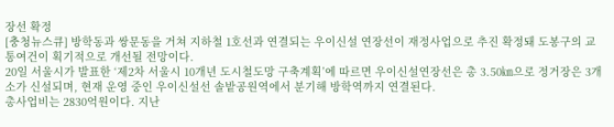장선 확정
[충청뉴스큐] 방학동과 쌍문동을 거쳐 지하철 1호선과 연결되는 우이신설 연장선이 재정사업으로 추진 확정돼 도봉구의 교통여건이 획기적으로 개선될 전망이다.
20일 서울시가 발표한 ‘제2차 서울시 10개년 도시철도망 구축계획’에 따르면 우이신설연장선은 총 3.50㎞으로 정거장은 3개소가 신설되며, 현재 운영 중인 우이신설선 솔밭공원역에서 분기해 방학역까지 연결된다.
총사업비는 2830억원이다. 지난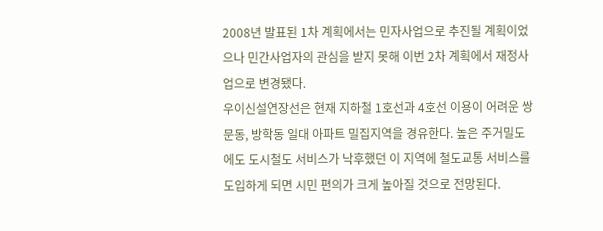2008년 발표된 1차 계획에서는 민자사업으로 추진될 계획이었으나 민간사업자의 관심을 받지 못해 이번 2차 계획에서 재정사업으로 변경됐다.
우이신설연장선은 현재 지하철 1호선과 4호선 이용이 어려운 쌍문동, 방학동 일대 아파트 밀집지역을 경유한다. 높은 주거밀도에도 도시철도 서비스가 낙후했던 이 지역에 철도교통 서비스를 도입하게 되면 시민 편의가 크게 높아질 것으로 전망된다.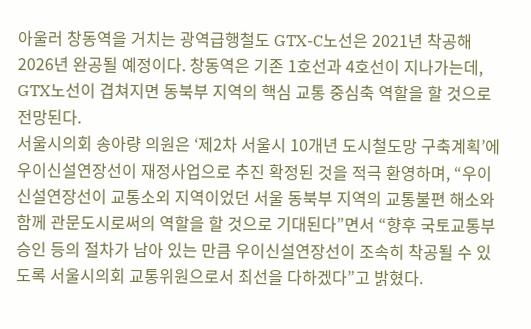아울러 창동역을 거치는 광역급행철도 GTX-C노선은 2021년 착공해 2026년 완공될 예정이다. 창동역은 기존 1호선과 4호선이 지나가는데, GTX노선이 겹쳐지면 동북부 지역의 핵심 교통 중심축 역할을 할 것으로 전망된다.
서울시의회 송아량 의원은 ‘제2차 서울시 10개년 도시철도망 구축계획’에 우이신설연장선이 재정사업으로 추진 확정된 것을 적극 환영하며, “우이신설연장선이 교통소외 지역이었던 서울 동북부 지역의 교통불편 해소와 함께 관문도시로써의 역할을 할 것으로 기대된다”면서 “향후 국토교통부 승인 등의 절차가 남아 있는 만큼 우이신설연장선이 조속히 착공될 수 있도록 서울시의회 교통위원으로서 최선을 다하겠다”고 밝혔다.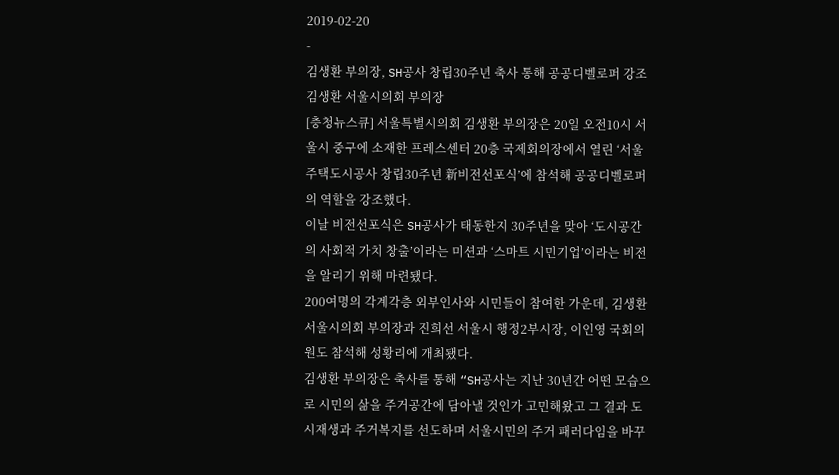2019-02-20
-
김생환 부의장, SH공사 창립30주년 축사 통해 공공디벨로퍼 강조
김생환 서울시의회 부의장
[충청뉴스큐] 서울특별시의회 김생환 부의장은 20일 오전10시 서울시 중구에 소재한 프레스센터 20층 국제회의장에서 열린 ‘서울주택도시공사 창립30주년 新비전선포식’에 참석해 공공디벨로퍼의 역할을 강조했다.
이날 비전선포식은 SH공사가 태동한지 30주년을 맞아 ‘도시공간의 사회적 가치 창출’이라는 미션과 ‘스마트 시민기업’이라는 비전을 알리기 위해 마련됐다.
200여명의 각계각층 외부인사와 시민들이 참여한 가운데, 김생환 서울시의회 부의장과 진희선 서울시 행정2부시장, 이인영 국회의원도 참석해 성황리에 개최됐다.
김생환 부의장은 축사를 통해 “SH공사는 지난 30년간 어떤 모습으로 시민의 삶을 주거공간에 담아낼 것인가 고민해왔고 그 결과 도시재생과 주거복지를 선도하며 서울시민의 주거 패러다임을 바꾸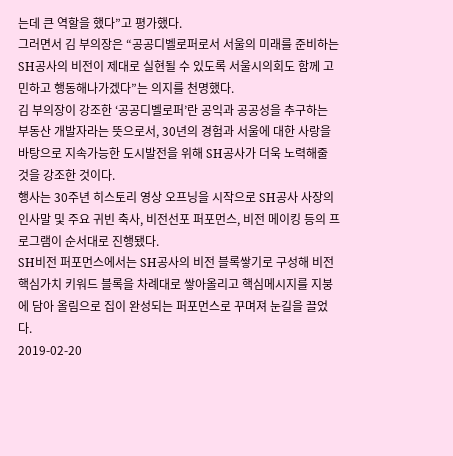는데 큰 역할을 했다”고 평가했다.
그러면서 김 부의장은 “공공디벨로퍼로서 서울의 미래를 준비하는 SH공사의 비전이 제대로 실현될 수 있도록 서울시의회도 함께 고민하고 행동해나가겠다”는 의지를 천명했다.
김 부의장이 강조한 ‘공공디벨로퍼’란 공익과 공공성을 추구하는 부동산 개발자라는 뜻으로서, 30년의 경험과 서울에 대한 사랑을 바탕으로 지속가능한 도시발전을 위해 SH공사가 더욱 노력해줄 것을 강조한 것이다.
행사는 30주년 히스토리 영상 오프닝을 시작으로 SH공사 사장의 인사말 및 주요 귀빈 축사, 비전선포 퍼포먼스, 비전 메이킹 등의 프로그램이 순서대로 진행됐다.
SH비전 퍼포먼스에서는 SH공사의 비전 블록쌓기로 구성해 비전 핵심가치 키워드 블록을 차례대로 쌓아올리고 핵심메시지를 지붕에 담아 올림으로 집이 완성되는 퍼포먼스로 꾸며져 눈길을 끌었다.
2019-02-20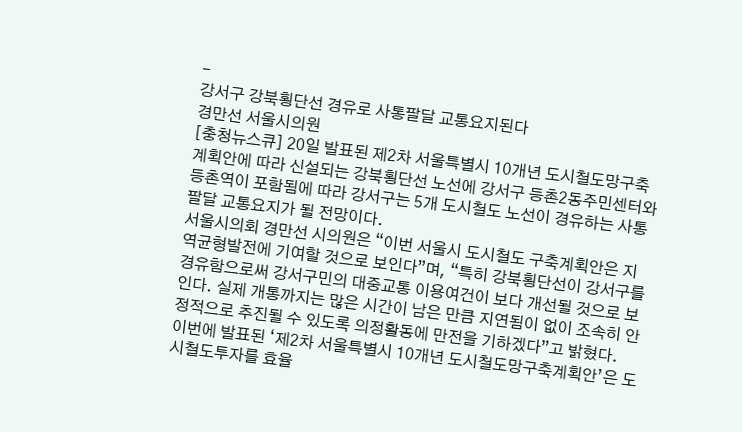-
강서구 강북횡단선 경유로 사통팔달 교통요지된다
경만선 서울시의원
[충청뉴스큐] 20일 발표된 제2차 서울특별시 10개년 도시철도망구축계획안에 따라 신설되는 강북횡단선 노선에 강서구 등촌2동주민센터와 등촌역이 포함됨에 따라 강서구는 5개 도시철도 노선이 경유하는 사통팔달 교통요지가 될 전망이다.
서울시의회 경만선 시의원은 “이번 서울시 도시철도 구축계획안은 지역균형발전에 기여할 것으로 보인다”며, “특히 강북횡단선이 강서구를 경유함으로써 강서구민의 대중교통 이용여건이 보다 개선될 것으로 보인다. 실제 개통까지는 많은 시간이 남은 만큼 지연됨이 없이 조속히 안정적으로 추진될 수 있도록 의정활동에 만전을 기하겠다”고 밝혔다.
이번에 발표된 ‘제2차 서울특별시 10개년 도시철도망구축계획안’은 도시철도투자를 효율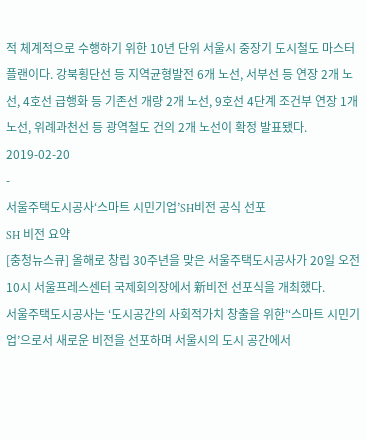적 체계적으로 수행하기 위한 10년 단위 서울시 중장기 도시철도 마스터플랜이다. 강북횡단선 등 지역균형발전 6개 노선, 서부선 등 연장 2개 노선, 4호선 급행화 등 기존선 개량 2개 노선, 9호선 4단계 조건부 연장 1개 노선, 위례과천선 등 광역철도 건의 2개 노선이 확정 발표됐다.
2019-02-20
-
서울주택도시공사‘스마트 시민기업’SH비전 공식 선포
SH 비전 요약
[충청뉴스큐] 올해로 창립 30주년을 맞은 서울주택도시공사가 20일 오전10시 서울프레스센터 국제회의장에서 新비전 선포식을 개최했다.
서울주택도시공사는 ‘도시공간의 사회적가치 창출을 위한’‘스마트 시민기업’으로서 새로운 비전을 선포하며 서울시의 도시 공간에서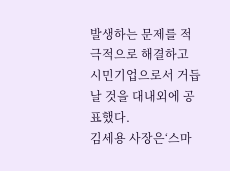발생하는 문제를 적극적으로 해결하고 시민기업으로서 거듭날 것을 대내외에 공표했다.
김세용 사장은‘스마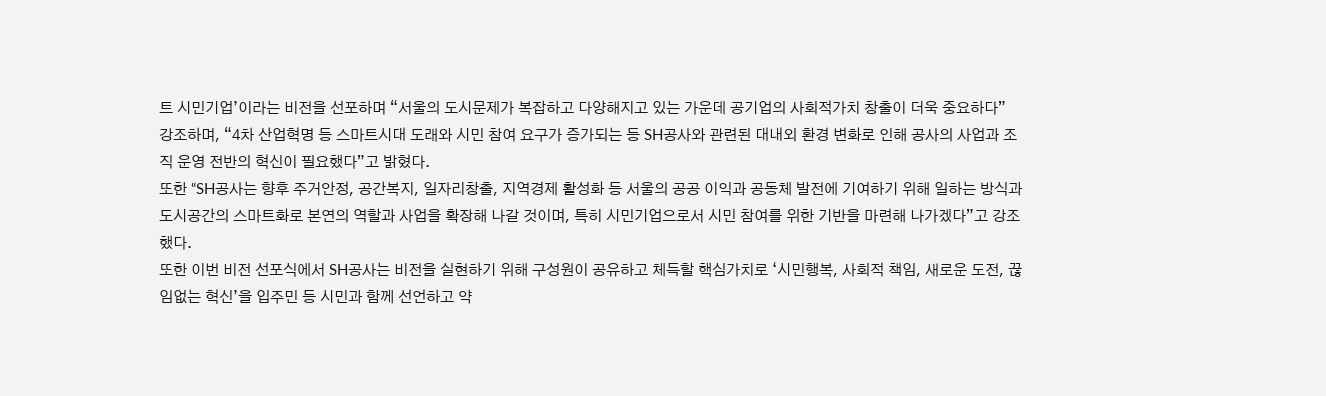트 시민기업’이라는 비전을 선포하며 “서울의 도시문제가 복잡하고 다양해지고 있는 가운데 공기업의 사회적가치 창출이 더욱 중요하다” 강조하며, “4차 산업혁명 등 스마트시대 도래와 시민 참여 요구가 증가되는 등 SH공사와 관련된 대내외 환경 변화로 인해 공사의 사업과 조직 운영 전반의 혁신이 필요했다”고 밝혔다.
또한 “SH공사는 향후 주거안정, 공간복지, 일자리창출, 지역경제 활성화 등 서울의 공공 이익과 공동체 발전에 기여하기 위해 일하는 방식과 도시공간의 스마트화로 본연의 역할과 사업을 확장해 나갈 것이며, 특히 시민기업으로서 시민 참여를 위한 기반을 마련해 나가겠다”고 강조했다.
또한 이번 비전 선포식에서 SH공사는 비전을 실현하기 위해 구성원이 공유하고 체득할 핵심가치로 ‘시민행복, 사회적 책임, 새로운 도전, 끊임없는 혁신’을 입주민 등 시민과 함께 선언하고 약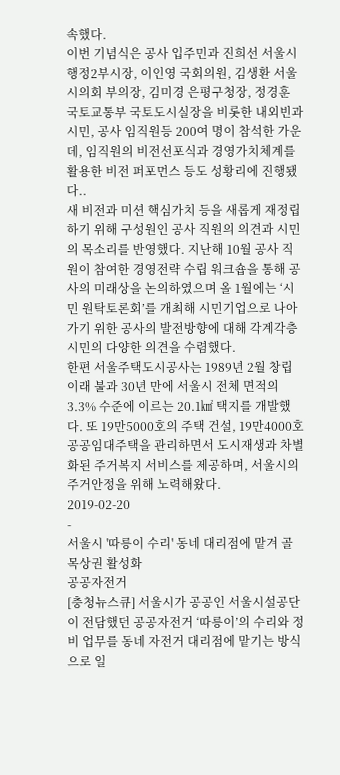속했다.
이번 기념식은 공사 입주민과 진희선 서울시 행정2부시장, 이인영 국회의원, 김생환 서울시의회 부의장, 김미경 은평구청장, 정경훈 국토교통부 국토도시실장을 비롯한 내외빈과 시민, 공사 임직원등 200여 명이 참석한 가운데, 임직원의 비전선포식과 경영가치체계를 활용한 비전 퍼포먼스 등도 성황리에 진행됐다..
새 비전과 미션 핵심가치 등을 새롭게 재정립하기 위해 구성원인 공사 직원의 의견과 시민의 목소리를 반영했다. 지난해 10월 공사 직원이 참여한 경영전략 수립 워크숍을 통해 공사의 미래상을 논의하였으며 올 1월에는 ‘시민 원탁토론회’를 개최해 시민기업으로 나아가기 위한 공사의 발전방향에 대해 각계각층 시민의 다양한 의견을 수렴했다.
한편 서울주택도시공사는 1989년 2월 창립 이래 불과 30년 만에 서울시 전체 면적의 3.3% 수준에 이르는 20.1㎢ 택지를 개발했다. 또 19만5000호의 주택 건설, 19만4000호 공공임대주택을 관리하면서 도시재생과 차별화된 주거복지 서비스를 제공하며, 서울시의 주거안정을 위해 노력해왔다.
2019-02-20
-
서울시 '따릉이 수리' 동네 대리점에 맡겨 골목상권 활성화
공공자전거
[충청뉴스큐] 서울시가 공공인 서울시설공단이 전담했던 공공자전거 ‘따릉이’의 수리와 정비 업무를 동네 자전거 대리점에 맡기는 방식으로 일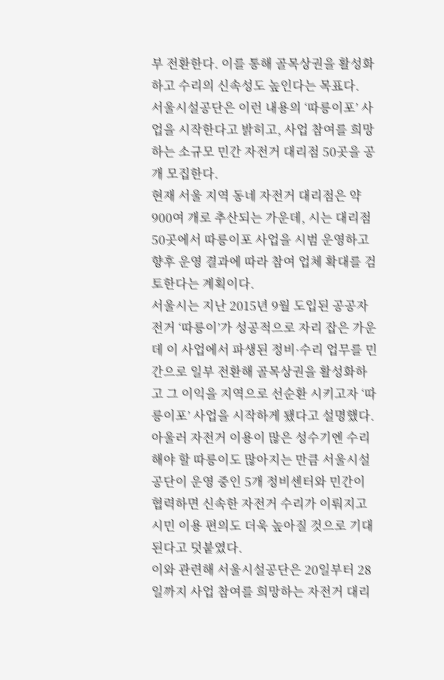부 전환한다. 이를 통해 골목상권을 활성화하고 수리의 신속성도 높인다는 목표다.
서울시설공단은 이런 내용의 ‘따릉이포’ 사업을 시작한다고 밝히고, 사업 참여를 희망하는 소규모 민간 자전거 대리점 50곳을 공개 모집한다.
현재 서울 지역 동네 자전거 대리점은 약 900여 개로 추산되는 가운데, 시는 대리점 50곳에서 따릉이포 사업을 시범 운영하고 향후 운영 결과에 따라 참여 업체 확대를 검토한다는 계획이다.
서울시는 지난 2015년 9월 도입된 공공자전거 ‘따릉이’가 성공적으로 자리 잡은 가운데 이 사업에서 파생된 정비·수리 업무를 민간으로 일부 전환해 골목상권을 활성화하고 그 이익을 지역으로 선순환 시키고자 ‘따릉이포’ 사업을 시작하게 됐다고 설명했다.
아울러 자전거 이용이 많은 성수기엔 수리해야 할 따릉이도 많아지는 만큼 서울시설공단이 운영 중인 5개 정비센터와 민간이 협력하면 신속한 자전거 수리가 이뤄지고 시민 이용 편의도 더욱 높아질 것으로 기대된다고 덧붙였다.
이와 관련해 서울시설공단은 20일부터 28일까지 사업 참여를 희망하는 자전거 대리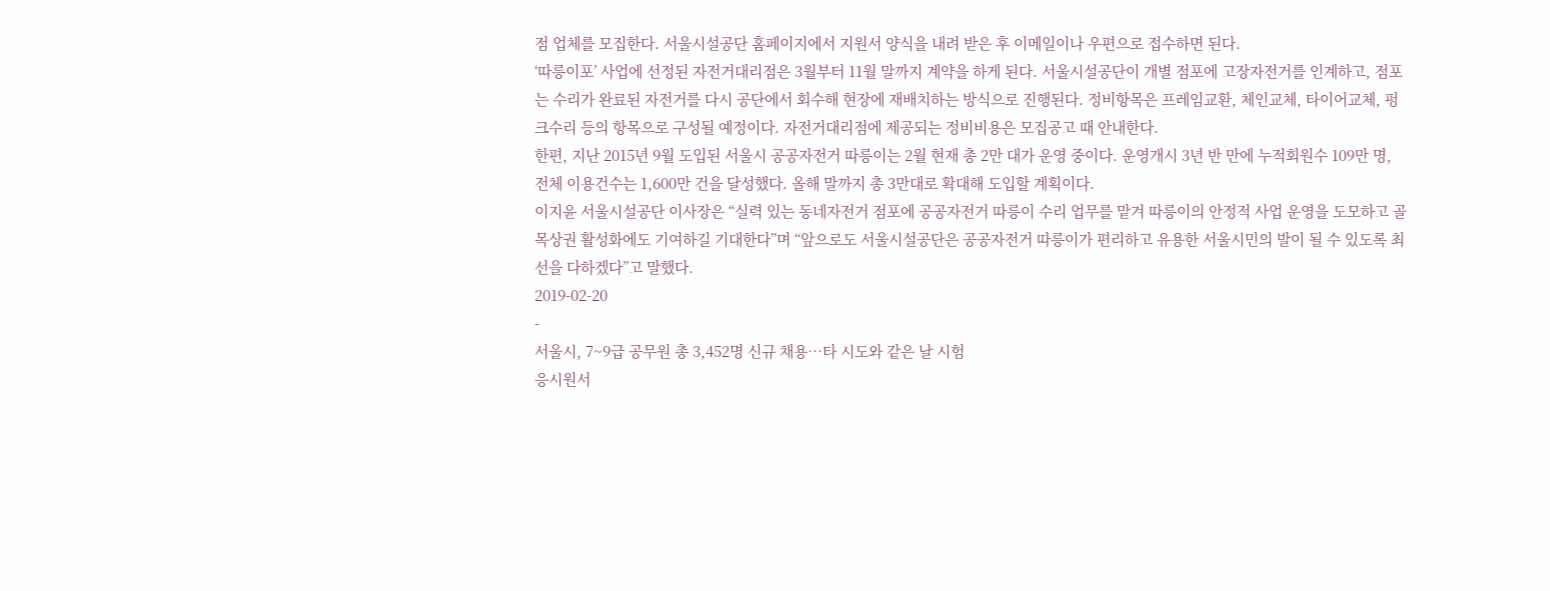점 업체를 모집한다. 서울시설공단 홈페이지에서 지원서 양식을 내려 받은 후 이메일이나 우편으로 접수하면 된다.
‘따릉이포’ 사업에 선정된 자전거대리점은 3월부터 11월 말까지 계약을 하게 된다. 서울시설공단이 개별 점포에 고장자전거를 인계하고, 점포는 수리가 완료된 자전거를 다시 공단에서 회수해 현장에 재배치하는 방식으로 진행된다. 정비항목은 프레임교환, 체인교체, 타이어교체, 펑크수리 등의 항목으로 구성될 예정이다. 자전거대리점에 제공되는 정비비용은 모집공고 때 안내한다.
한편, 지난 2015년 9월 도입된 서울시 공공자전거 따릉이는 2월 현재 총 2만 대가 운영 중이다. 운영개시 3년 반 만에 누적회원수 109만 명, 전체 이용건수는 1,600만 건을 달성했다. 올해 말까지 총 3만대로 확대해 도입할 계획이다.
이지윤 서울시설공단 이사장은 “실력 있는 동네자전거 점포에 공공자전거 따릉이 수리 업무를 맡겨 따릉이의 안정적 사업 운영을 도모하고 골목상권 활성화에도 기여하길 기대한다”며 “앞으로도 서울시설공단은 공공자전거 따릉이가 편리하고 유용한 서울시민의 발이 될 수 있도록 최선을 다하겠다”고 말했다.
2019-02-20
-
서울시, 7~9급 공무원 총 3,452명 신규 채용…타 시도와 같은 날 시험
응시원서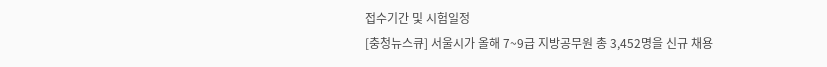접수기간 및 시험일정
[충청뉴스큐] 서울시가 올해 7~9급 지방공무원 총 3,452명을 신규 채용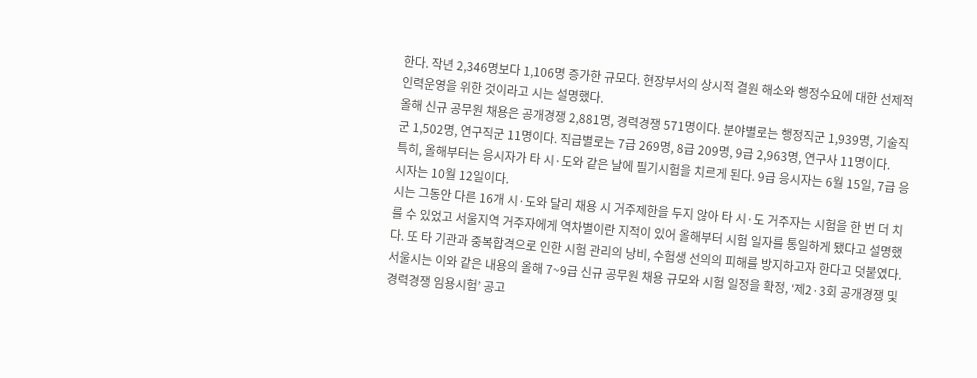한다. 작년 2,346명보다 1,106명 증가한 규모다. 현장부서의 상시적 결원 해소와 행정수요에 대한 선제적 인력운영을 위한 것이라고 시는 설명했다.
올해 신규 공무원 채용은 공개경쟁 2,881명, 경력경쟁 571명이다. 분야별로는 행정직군 1,939명, 기술직군 1,502명, 연구직군 11명이다. 직급별로는 7급 269명, 8급 209명, 9급 2,963명, 연구사 11명이다.
특히, 올해부터는 응시자가 타 시·도와 같은 날에 필기시험을 치르게 된다. 9급 응시자는 6월 15일, 7급 응시자는 10월 12일이다.
시는 그동안 다른 16개 시·도와 달리 채용 시 거주제한을 두지 않아 타 시·도 거주자는 시험을 한 번 더 치를 수 있었고 서울지역 거주자에게 역차별이란 지적이 있어 올해부터 시험 일자를 통일하게 됐다고 설명했다. 또 타 기관과 중복합격으로 인한 시험 관리의 낭비, 수험생 선의의 피해를 방지하고자 한다고 덧붙였다.
서울시는 이와 같은 내용의 올해 7~9급 신규 공무원 채용 규모와 시험 일정을 확정, ‘제2·3회 공개경쟁 및 경력경쟁 임용시험’ 공고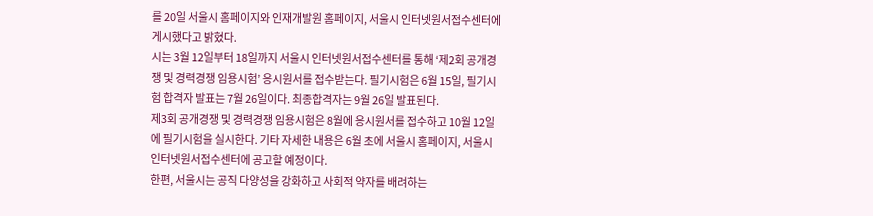를 20일 서울시 홈페이지와 인재개발원 홈페이지, 서울시 인터넷원서접수센터에 게시했다고 밝혔다.
시는 3월 12일부터 18일까지 서울시 인터넷원서접수센터를 통해 ‘제2회 공개경쟁 및 경력경쟁 임용시험’ 응시원서를 접수받는다. 필기시험은 6월 15일, 필기시험 합격자 발표는 7월 26일이다. 최종합격자는 9월 26일 발표된다.
제3회 공개경쟁 및 경력경쟁 임용시험은 8월에 응시원서를 접수하고 10월 12일에 필기시험을 실시한다. 기타 자세한 내용은 6월 초에 서울시 홈페이지, 서울시 인터넷원서접수센터에 공고할 예정이다.
한편, 서울시는 공직 다양성을 강화하고 사회적 약자를 배려하는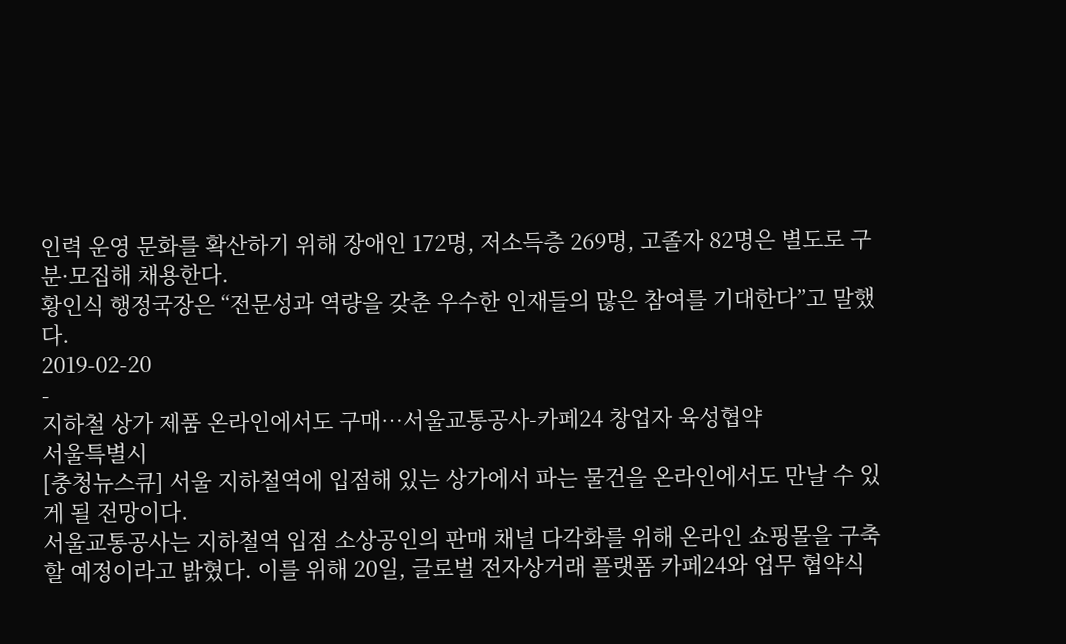인력 운영 문화를 확산하기 위해 장애인 172명, 저소득층 269명, 고졸자 82명은 별도로 구분·모집해 채용한다.
황인식 행정국장은 “전문성과 역량을 갖춘 우수한 인재들의 많은 참여를 기대한다”고 말했다.
2019-02-20
-
지하철 상가 제품 온라인에서도 구매…서울교통공사-카페24 창업자 육성협약
서울특별시
[충청뉴스큐] 서울 지하철역에 입점해 있는 상가에서 파는 물건을 온라인에서도 만날 수 있게 될 전망이다.
서울교통공사는 지하철역 입점 소상공인의 판매 채널 다각화를 위해 온라인 쇼핑몰을 구축할 예정이라고 밝혔다. 이를 위해 20일, 글로벌 전자상거래 플랫폼 카페24와 업무 협약식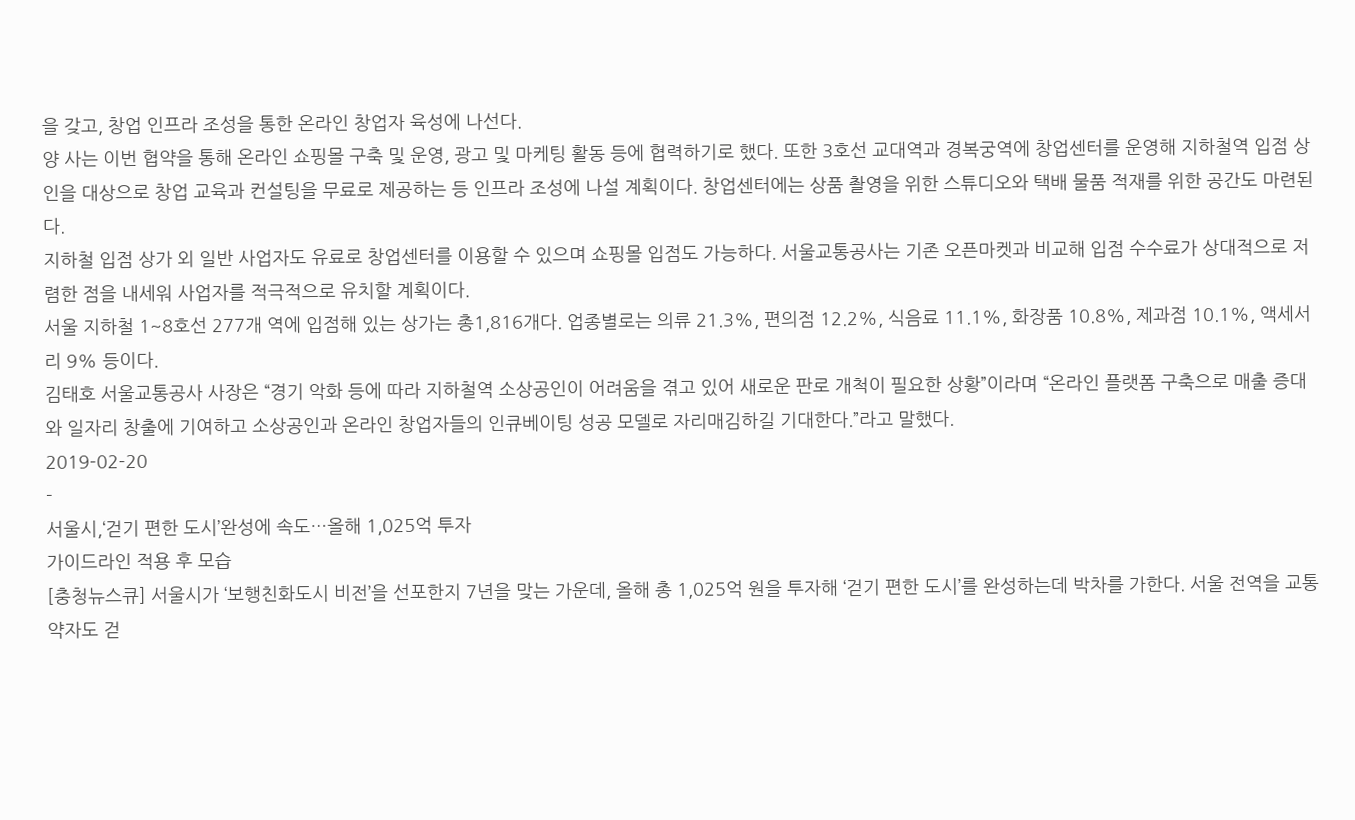을 갖고, 창업 인프라 조성을 통한 온라인 창업자 육성에 나선다.
양 사는 이번 협약을 통해 온라인 쇼핑몰 구축 및 운영, 광고 및 마케팅 활동 등에 협력하기로 했다. 또한 3호선 교대역과 경복궁역에 창업센터를 운영해 지하철역 입점 상인을 대상으로 창업 교육과 컨설팅을 무료로 제공하는 등 인프라 조성에 나설 계획이다. 창업센터에는 상품 촬영을 위한 스튜디오와 택배 물품 적재를 위한 공간도 마련된다.
지하철 입점 상가 외 일반 사업자도 유료로 창업센터를 이용할 수 있으며 쇼핑몰 입점도 가능하다. 서울교통공사는 기존 오픈마켓과 비교해 입점 수수료가 상대적으로 저렴한 점을 내세워 사업자를 적극적으로 유치할 계획이다.
서울 지하철 1~8호선 277개 역에 입점해 있는 상가는 총1,816개다. 업종별로는 의류 21.3%, 편의점 12.2%, 식음료 11.1%, 화장품 10.8%, 제과점 10.1%, 액세서리 9% 등이다.
김태호 서울교통공사 사장은 “경기 악화 등에 따라 지하철역 소상공인이 어려움을 겪고 있어 새로운 판로 개척이 필요한 상황”이라며 “온라인 플랫폼 구축으로 매출 증대와 일자리 창출에 기여하고 소상공인과 온라인 창업자들의 인큐베이팅 성공 모델로 자리매김하길 기대한다.”라고 말했다.
2019-02-20
-
서울시,‘걷기 편한 도시’완성에 속도…올해 1,025억 투자
가이드라인 적용 후 모습
[충청뉴스큐] 서울시가 ‘보행친화도시 비전’을 선포한지 7년을 맞는 가운데, 올해 총 1,025억 원을 투자해 ‘걷기 편한 도시’를 완성하는데 박차를 가한다. 서울 전역을 교통약자도 걷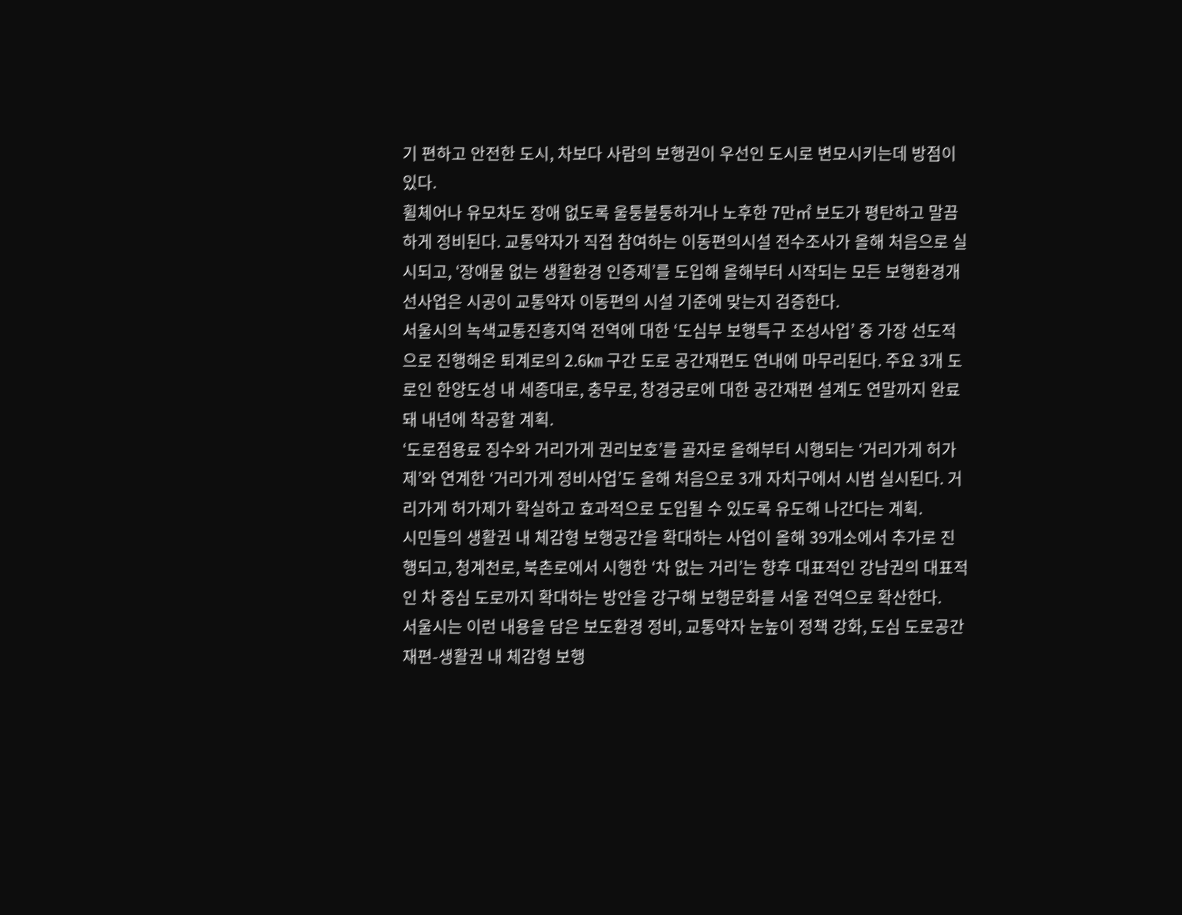기 편하고 안전한 도시, 차보다 사람의 보행권이 우선인 도시로 변모시키는데 방점이 있다.
휠체어나 유모차도 장애 없도록 울퉁불퉁하거나 노후한 7만㎡ 보도가 평탄하고 말끔하게 정비된다. 교통약자가 직접 참여하는 이동편의시설 전수조사가 올해 처음으로 실시되고, ‘장애물 없는 생활환경 인증제’를 도입해 올해부터 시작되는 모든 보행환경개선사업은 시공이 교통약자 이동편의 시설 기준에 맞는지 검증한다.
서울시의 녹색교통진흥지역 전역에 대한 ‘도심부 보행특구 조성사업’ 중 가장 선도적으로 진행해온 퇴계로의 2.6㎞ 구간 도로 공간재편도 연내에 마무리된다. 주요 3개 도로인 한양도성 내 세종대로, 충무로, 창경궁로에 대한 공간재편 설계도 연말까지 완료돼 내년에 착공할 계획.
‘도로점용료 징수와 거리가게 권리보호’를 골자로 올해부터 시행되는 ‘거리가게 허가제’와 연계한 ‘거리가게 정비사업’도 올해 처음으로 3개 자치구에서 시범 실시된다. 거리가게 허가제가 확실하고 효과적으로 도입될 수 있도록 유도해 나간다는 계획.
시민들의 생활권 내 체감형 보행공간을 확대하는 사업이 올해 39개소에서 추가로 진행되고, 청계천로, 북촌로에서 시행한 ‘차 없는 거리’는 향후 대표적인 강남권의 대표적인 차 중심 도로까지 확대하는 방안을 강구해 보행문화를 서울 전역으로 확산한다.
서울시는 이런 내용을 담은 보도환경 정비, 교통약자 눈높이 정책 강화, 도심 도로공간 재편-생활권 내 체감형 보행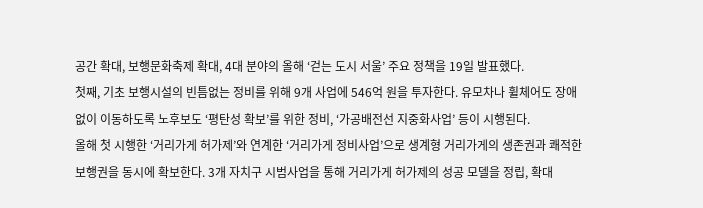공간 확대, 보행문화축제 확대, 4대 분야의 올해 ‘걷는 도시 서울’ 주요 정책을 19일 발표했다.
첫째, 기초 보행시설의 빈틈없는 정비를 위해 9개 사업에 546억 원을 투자한다. 유모차나 휠체어도 장애 없이 이동하도록 노후보도 ‘평탄성 확보’를 위한 정비, ‘가공배전선 지중화사업’ 등이 시행된다.
올해 첫 시행한 ‘거리가게 허가제’와 연계한 ‘거리가게 정비사업’으로 생계형 거리가게의 생존권과 쾌적한 보행권을 동시에 확보한다. 3개 자치구 시범사업을 통해 거리가게 허가제의 성공 모델을 정립, 확대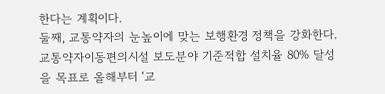한다는 계획이다.
둘째, 교통약자의 눈높이에 맞는 보행환경 정책을 강화한다. 교통약자이동편의시설 보도분야 기준적합 설치율 80% 달성을 목표로 올해부터 ‘교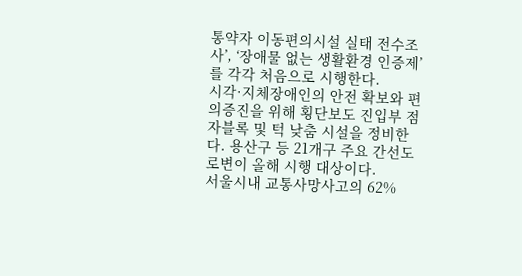통약자 이동편의시설 실태 전수조사’, ‘장애물 없는 생활환경 인증제’를 각각 처음으로 시행한다.
시각·지체장애인의 안전 확보와 편의증진을 위해 횡단보도 진입부 점자블록 및 턱 낮춤 시설을 정비한다. 용산구 등 21개구 주요 간선도로변이 올해 시행 대상이다.
서울시내 교통사망사고의 62%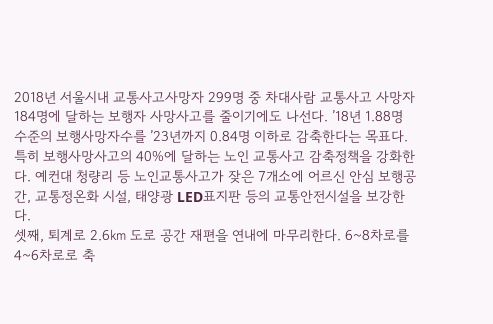2018년 서울시내 교통사고사망자 299명 중 차대사람 교통사고 사망자 184명에 달하는 보행자 사망사고를 줄이기에도 나선다. ’18년 1.88명 수준의 보행사망자수를 ’23년까지 0.84명 이하로 감축한다는 목표다.
특히 보행사망사고의 40%에 달하는 노인 교통사고 감축정책을 강화한다. 예컨대 청량리 등 노인교통사고가 잦은 7개소에 어르신 안심 보행공간, 교통정온화 시설, 태양광 LED표지판 등의 교통안전시설을 보강한다.
셋째, 퇴계로 2.6㎞ 도로 공간 재편을 연내에 마무리한다. 6~8차로를 4~6차로로 축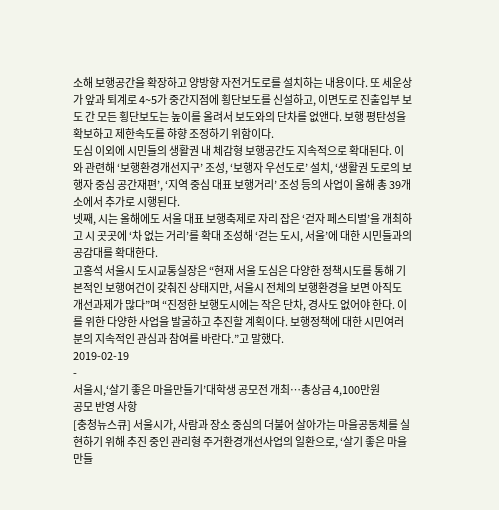소해 보행공간을 확장하고 양방향 자전거도로를 설치하는 내용이다. 또 세운상가 앞과 퇴계로 4~5가 중간지점에 횡단보도를 신설하고, 이면도로 진출입부 보도 간 모든 횡단보도는 높이를 올려서 보도와의 단차를 없앤다. 보행 평탄성을 확보하고 제한속도를 햐향 조정하기 위함이다.
도심 이외에 시민들의 생활권 내 체감형 보행공간도 지속적으로 확대된다. 이와 관련해 ‘보행환경개선지구’ 조성, ‘보행자 우선도로’ 설치, ‘생활권 도로의 보행자 중심 공간재편’, ‘지역 중심 대표 보행거리’ 조성 등의 사업이 올해 총 39개소에서 추가로 시행된다.
넷째, 시는 올해에도 서울 대표 보행축제로 자리 잡은 ‘걷자 페스티벌’을 개최하고 시 곳곳에 ‘차 없는 거리’를 확대 조성해 ‘걷는 도시, 서울’에 대한 시민들과의 공감대를 확대한다.
고홍석 서울시 도시교통실장은 “현재 서울 도심은 다양한 정책시도를 통해 기본적인 보행여건이 갖춰진 상태지만, 서울시 전체의 보행환경을 보면 아직도 개선과제가 많다”며 “진정한 보행도시에는 작은 단차, 경사도 없어야 한다. 이를 위한 다양한 사업을 발굴하고 추진할 계획이다. 보행정책에 대한 시민여러분의 지속적인 관심과 참여를 바란다.”고 말했다.
2019-02-19
-
서울시,‘살기 좋은 마을만들기’대학생 공모전 개최…총상금 4,100만원
공모 반영 사항
[충청뉴스큐] 서울시가, 사람과 장소 중심의 더불어 살아가는 마을공동체를 실현하기 위해 추진 중인 관리형 주거환경개선사업의 일환으로, ‘살기 좋은 마을만들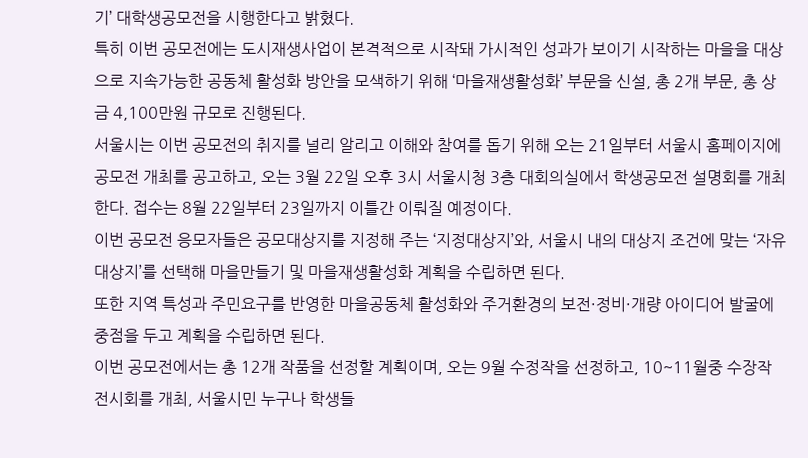기’ 대학생공모전을 시행한다고 밝혔다.
특히 이번 공모전에는 도시재생사업이 본격적으로 시작돼 가시적인 성과가 보이기 시작하는 마을을 대상으로 지속가능한 공동체 활성화 방안을 모색하기 위해 ‘마을재생활성화’ 부문을 신설, 총 2개 부문, 총 상금 4,100만원 규모로 진행된다.
서울시는 이번 공모전의 취지를 널리 알리고 이해와 참여를 돕기 위해 오는 21일부터 서울시 홈페이지에 공모전 개최를 공고하고, 오는 3월 22일 오후 3시 서울시청 3층 대회의실에서 학생공모전 설명회를 개최한다. 접수는 8월 22일부터 23일까지 이틀간 이뤄질 예정이다.
이번 공모전 응모자들은 공모대상지를 지정해 주는 ‘지정대상지’와, 서울시 내의 대상지 조건에 맞는 ‘자유대상지’를 선택해 마을만들기 및 마을재생활성화 계획을 수립하면 된다.
또한 지역 특성과 주민요구를 반영한 마을공동체 활성화와 주거환경의 보전·정비·개량 아이디어 발굴에 중점을 두고 계획을 수립하면 된다.
이번 공모전에서는 총 12개 작품을 선정할 계획이며, 오는 9월 수정작을 선정하고, 10~11월중 수장작 전시회를 개최, 서울시민 누구나 학생들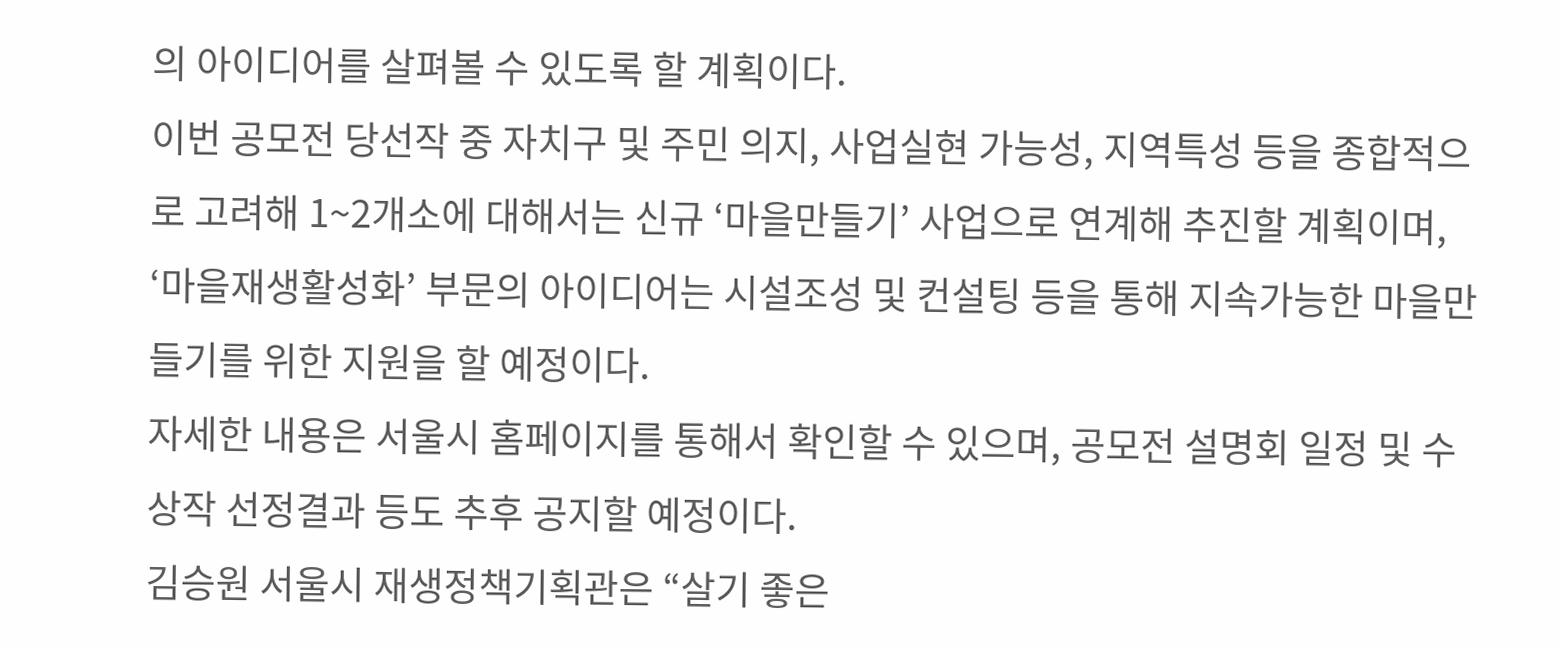의 아이디어를 살펴볼 수 있도록 할 계획이다.
이번 공모전 당선작 중 자치구 및 주민 의지, 사업실현 가능성, 지역특성 등을 종합적으로 고려해 1~2개소에 대해서는 신규 ‘마을만들기’ 사업으로 연계해 추진할 계획이며, ‘마을재생활성화’ 부문의 아이디어는 시설조성 및 컨설팅 등을 통해 지속가능한 마을만들기를 위한 지원을 할 예정이다.
자세한 내용은 서울시 홈페이지를 통해서 확인할 수 있으며, 공모전 설명회 일정 및 수상작 선정결과 등도 추후 공지할 예정이다.
김승원 서울시 재생정책기획관은 “살기 좋은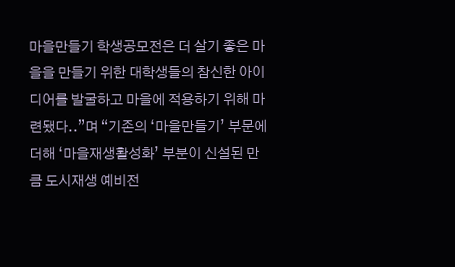마을만들기 학생공모전은 더 살기 좋은 마을을 만들기 위한 대학생들의 참신한 아이디어를 발굴하고 마을에 적용하기 위해 마련됐다..”며 “기존의 ‘마을만들기’ 부문에 더해 ‘마을재생활성화’ 부분이 신설된 만큼 도시재생 예비전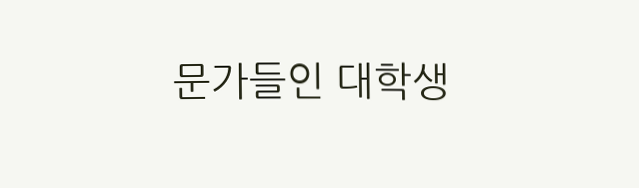문가들인 대학생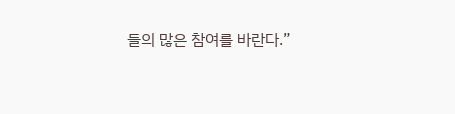들의 많은 참여를 바란다.”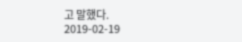고 말했다.
2019-02-19